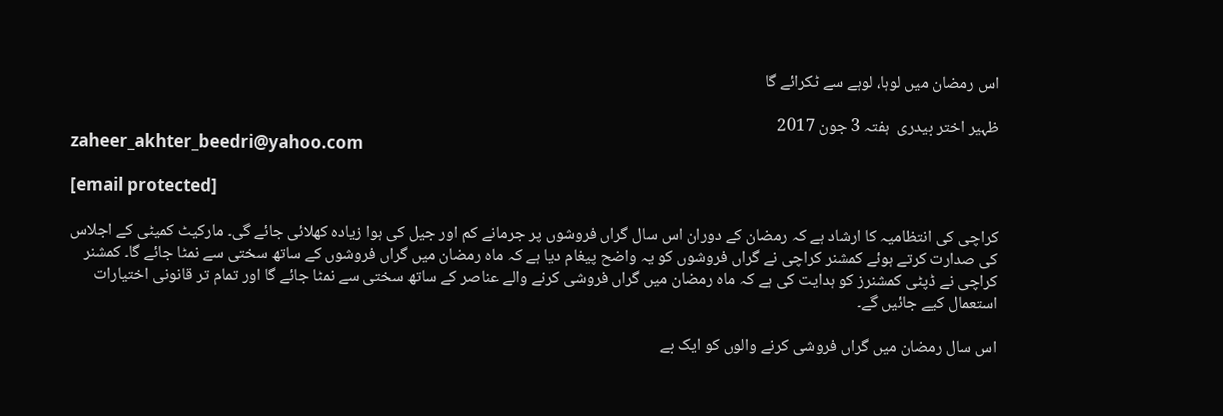اس رمضان میں لوہا، لوہے سے ٹکرائے گا

ظہیر اختر بیدری  ہفتہ 3 جون 2017
zaheer_akhter_beedri@yahoo.com

[email protected]

کراچی کی انتظامیہ کا ارشاد ہے کہ رمضان کے دوران اس سال گراں فروشوں پر جرمانے کم اور جیل کی ہوا زیادہ کھلائی جائے گی۔ مارکیٹ کمیٹی کے اجلاس کی صدارت کرتے ہوئے کمشنر کراچی نے گراں فروشوں کو یہ واضح پیغام دیا ہے کہ ماہ رمضان میں گراں فروشوں کے ساتھ سختی سے نمٹا جائے گا۔ کمشنر کراچی نے ڈپٹی کمشنرز کو ہدایت کی ہے کہ ماہ رمضان میں گراں فروشی کرنے والے عناصر کے ساتھ سختی سے نمٹا جائے گا اور تمام تر قانونی اختیارات استعمال کیے جائیں گے۔

اس سال رمضان میں گراں فروشی کرنے والوں کو ایک بے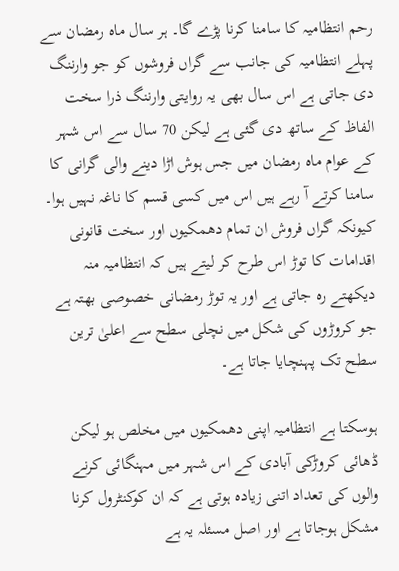رحم انتظامیہ کا سامنا کرنا پڑے گا۔ ہر سال ماہ رمضان سے پہلے انتظامیہ کی جانب سے گراں فروشوں کو جو وارننگ دی جاتی ہے اس سال بھی یہ روایتی وارننگ ذرا سخت الفاظ کے ساتھ دی گئی ہے لیکن 70 سال سے اس شہر کے عوام ماہ رمضان میں جس ہوش اڑا دینے والی گرانی کا سامنا کرتے آ رہے ہیں اس میں کسی قسم کا ناغہ نہیں ہوا۔ کیونکہ گراں فروش ان تمام دھمکیوں اور سخت قانونی اقدامات کا توڑ اس طرح کر لیتے ہیں کہ انتظامیہ منہ دیکھتے رہ جاتی ہے اور یہ توڑ رمضانی خصوصی بھتہ ہے جو کروڑوں کی شکل میں نچلی سطح سے اعلیٰ ترین سطح تک پہنچایا جاتا ہے۔

ہوسکتا ہے انتظامیہ اپنی دھمکیوں میں مخلص ہو لیکن ڈھائی کروڑکی آبادی کے اس شہر میں مہنگائی کرنے والوں کی تعداد اتنی زیادہ ہوتی ہے کہ ان کوکنٹرول کرنا مشکل ہوجاتا ہے اور اصل مسئلہ یہ ہے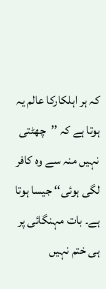کہ ہر اہلکارکا عالم یہ ہوتا ہے کہ ’’چھٹتی نہیں منہ سے وہ کافر لگی ہوئی‘‘ جیسا ہوتا ہے۔ بات مہنگائی پر ہی ختم نہیں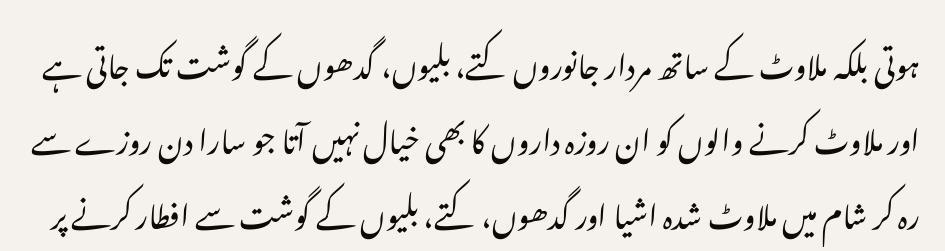ہوتی بلکہ ملاوٹ کے ساتھ مردار جانوروں کتے، بلیوں، گدھوں کے گوشت تک جاتی ہے اور ملاوٹ کرنے والوں کو ان روزہ داروں کا بھی خیال نہیں آتا جو سارا دن روزے سے رہ کر شام میں ملاوٹ شدہ اشیا اور گدھوں، کتے، بلیوں کے گوشت سے افطار کرنے پر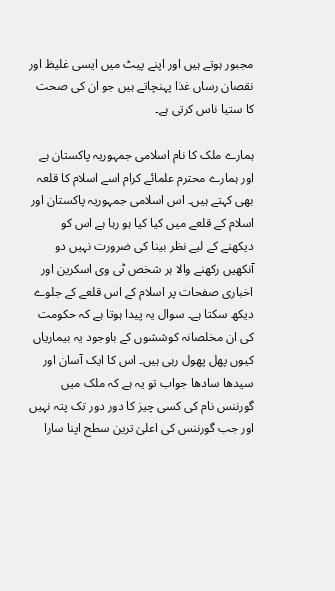مجبور ہوتے ہیں اور اپنے پیٹ میں ایسی غلیظ اور نقصان رساں غذا پہنچاتے ہیں جو ان کی صحت کا ستیا ناس کرتی ہے۔

ہمارے ملک کا نام اسلامی جمہوریہ پاکستان ہے اور ہمارے محترم علمائے کرام اسے اسلام کا قلعہ بھی کہتے ہیں۔ اس اسلامی جمہوریہ پاکستان اور اسلام کے قلعے میں کیا کیا ہو رہا ہے اس کو دیکھنے کے لیے نظر بینا کی ضرورت نہیں دو آنکھیں رکھنے والا ہر شخص ٹی وی اسکرین اور اخباری صفحات پر اسلام کے اس قلعے کے جلوے دیکھ سکتا ہے۔ سوال یہ پیدا ہوتا ہے کہ حکومت کی ان مخلصانہ کوششوں کے باوجود یہ بیماریاں کیوں پھل پھول رہی ہیں۔ اس کا ایک آسان اور سیدھا سادھا جواب تو یہ ہے کہ ملک میں گورننس نام کی کسی چیز کا دور دور تک پتہ نہیں اور جب گورننس کی اعلیٰ ترین سطح اپنا سارا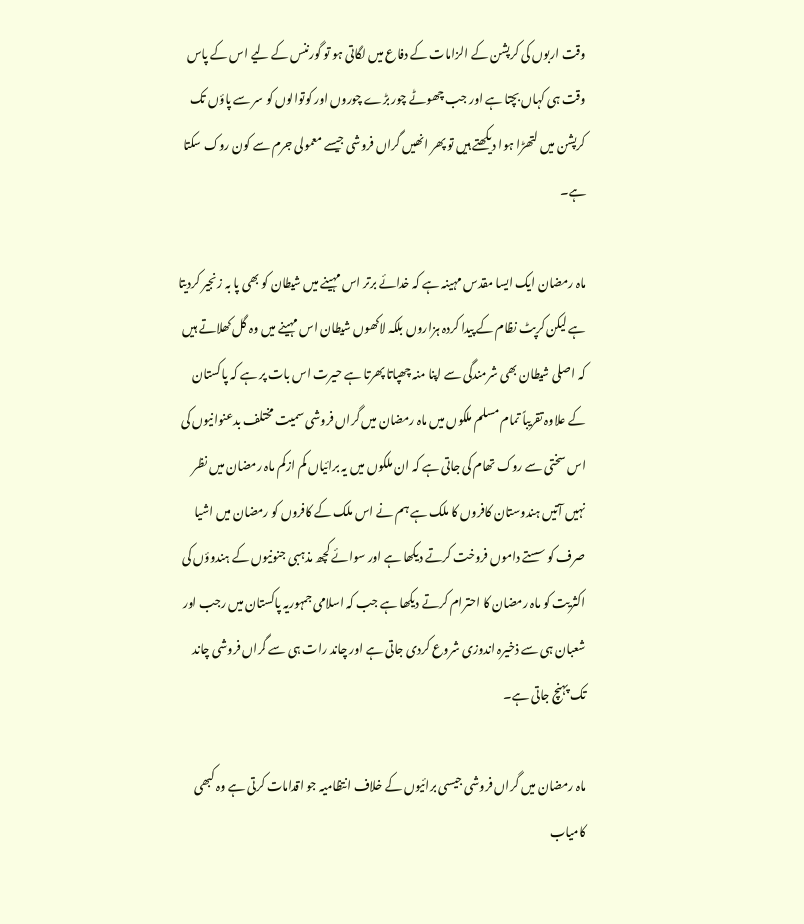وقت اربوں کی کرپشن کے الزامات کے دفاع میں لگاتی ہو تو گورننس کے لیے اس کے پاس وقت ہی کہاں بچتا ہے اور جب چھوٹے چور بڑے چوروں اور کوتوالوں کو سر سے پاؤں تک کرپشن میں لتھڑا ہوا دیکھتے ہیں تو پھر انھیں گراں فروشی جیسے معمولی جرم سے کون روک سکتا ہے۔

ماہ رمضان ایک ایسا مقدس مہینہ ہے کہ خدائے برتر اس مہینے میں شیطان کو بھی پا بہ زنجیر کردیتا ہے لیکن کرپٹ نظام کے پیدا کردہ ہزاروں بلکہ لاکھوں شیطان اس مہینے میں وہ گل کھلاتے ہیں کہ اصلی شیطان بھی شرمندگی سے اپنا منہ چھپاتا پھرتا ہے حیرت اس بات پر ہے کہ پاکستان کے علاوہ تقریباً تمام مسلم ملکوں میں ماہ رمضان میں گراں فروشی سمیت مختلف بدعنوانیوں کی اس سختی سے روک تھام کی جاتی ہے کہ ان ملکوں میں یہ برائیاں کم ازکم ماہ رمضان میں نظر نہیں آتیں ہندوستان کافروں کا ملک ہے ہم نے اس ملک کے کافروں کو رمضان میں اشیا صرف کو سستے داموں فروخت کرتے دیکھا ہے اور سوائے کچھ مذہبی جنونیوں کے ہندوؤں کی اکثریت کو ماہ رمضان کا احترام کرتے دیکھا ہے جب کہ اسلامی جمہوریہ پاکستان میں رجب اور شعبان ہی سے ذخیرہ اندوزی شروع کردی جاتی ہے اور چاند رات ہی سے گراں فروشی چاند تک پہنچ جاتی ہے۔

ماہ رمضان میں گراں فروشی جیسی برائیوں کے خلاف انتظامیہ جو اقدامات کرتی ہے وہ کبھی کامیاب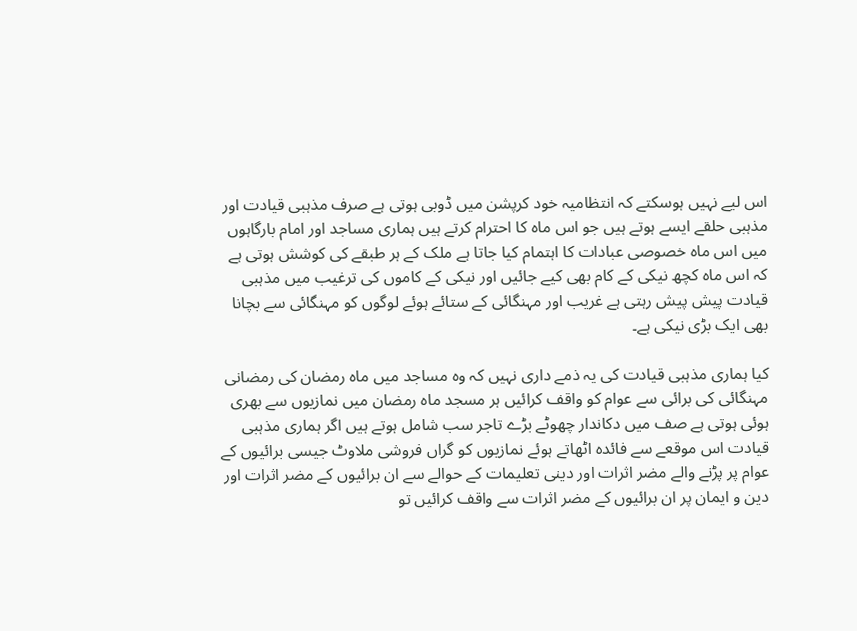اس لیے نہیں ہوسکتے کہ انتظامیہ خود کرپشن میں ڈوبی ہوتی ہے صرف مذہبی قیادت اور مذہبی حلقے ایسے ہوتے ہیں جو اس ماہ کا احترام کرتے ہیں ہماری مساجد اور امام بارگاہوں میں اس ماہ خصوصی عبادات کا اہتمام کیا جاتا ہے ملک کے ہر طبقے کی کوشش ہوتی ہے کہ اس ماہ کچھ نیکی کے کام بھی کیے جائیں اور نیکی کے کاموں کی ترغیب میں مذہبی قیادت پیش پیش رہتی ہے غریب اور مہنگائی کے ستائے ہوئے لوگوں کو مہنگائی سے بچانا بھی ایک بڑی نیکی ہے۔

کیا ہماری مذہبی قیادت کی یہ ذمے داری نہیں کہ وہ مساجد میں ماہ رمضان کی رمضانی مہنگائی کی برائی سے عوام کو واقف کرائیں ہر مسجد ماہ رمضان میں نمازیوں سے بھری ہوئی ہوتی ہے صف میں دکاندار چھوٹے بڑے تاجر سب شامل ہوتے ہیں اگر ہماری مذہبی قیادت اس موقعے سے فائدہ اٹھاتے ہوئے نمازیوں کو گراں فروشی ملاوٹ جیسی برائیوں کے عوام پر پڑنے والے مضر اثرات اور دینی تعلیمات کے حوالے سے ان برائیوں کے مضر اثرات اور دین و ایمان پر ان برائیوں کے مضر اثرات سے واقف کرائیں تو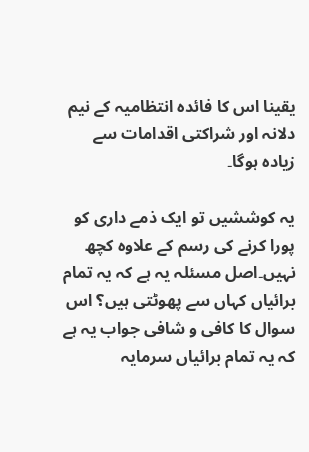یقینا اس کا فائدہ انتظامیہ کے نیم دلانہ اور شراکتی اقدامات سے زیادہ ہوگا۔

یہ کوششیں تو ایک ذمے داری کو پورا کرنے کی رسم کے علاوہ کچھ نہیں۔اصل مسئلہ یہ ہے کہ یہ تمام برائیاں کہاں سے پھوٹتی ہیں؟ اس سوال کا کافی و شافی جواب یہ ہے کہ یہ تمام برائیاں سرمایہ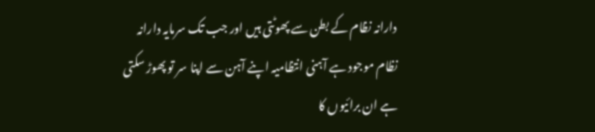دارانہ نظام کے بطن سے پھوٹتی ہیں اور جب تک سرمایہ دارانہ نظام موجود ہے آہنی انتظامیہ اپنے آہن سے اپنا سر تو پھوڑ سکتی ہے ان برائیوں کا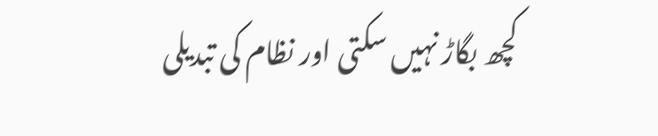کچھ بگاڑ نہیں سکتی اور نظام کی تبدیلی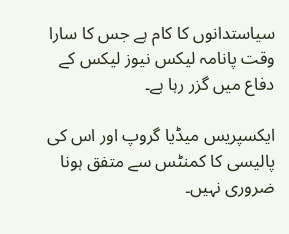سیاستدانوں کا کام ہے جس کا سارا وقت پانامہ لیکس نیوز لیکس کے دفاع میں گزر رہا ہے۔

ایکسپریس میڈیا گروپ اور اس کی پالیسی کا کمنٹس سے متفق ہونا ضروری نہیں۔